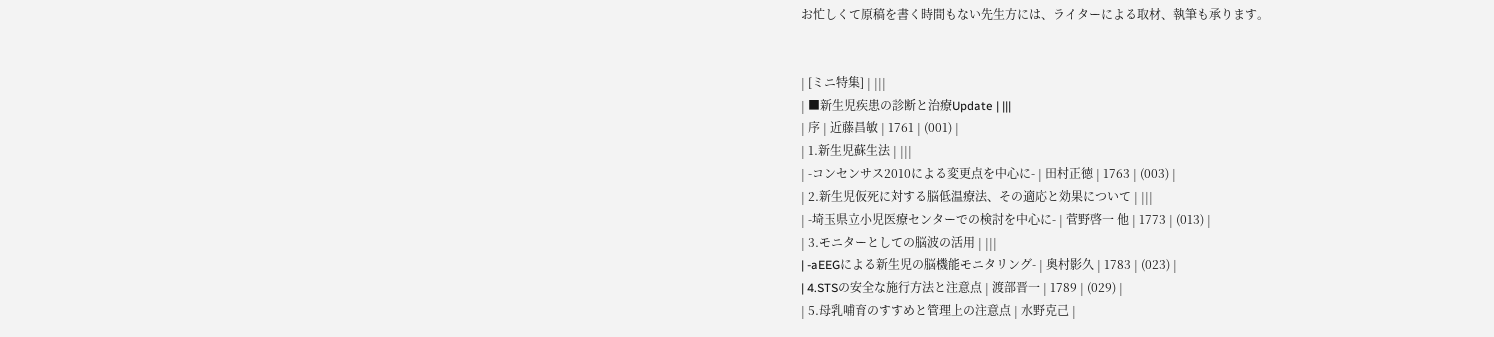お忙しくて原稿を書く時間もない先生方には、ライターによる取材、執筆も承ります。


| [ミニ特集] | |||
| ■新生児疾患の診断と治療Update | |||
| 序 | 近藤昌敏 | 1761 | (001) |
| 1.新生児蘇生法 | |||
| -コンセンサス2010による変更点を中心に- | 田村正徳 | 1763 | (003) |
| 2.新生児仮死に対する脳低温療法、その適応と効果について | |||
| -埼玉県立小児医療センターでの検討を中心に- | 菅野啓一 他 | 1773 | (013) |
| 3.モニターとしての脳波の活用 | |||
| -aEEGによる新生児の脳機能モニタリング- | 奥村影久 | 1783 | (023) |
| 4.STSの安全な施行方法と注意点 | 渡部晋一 | 1789 | (029) |
| 5.母乳哺育のすすめと管理上の注意点 | 水野克己 |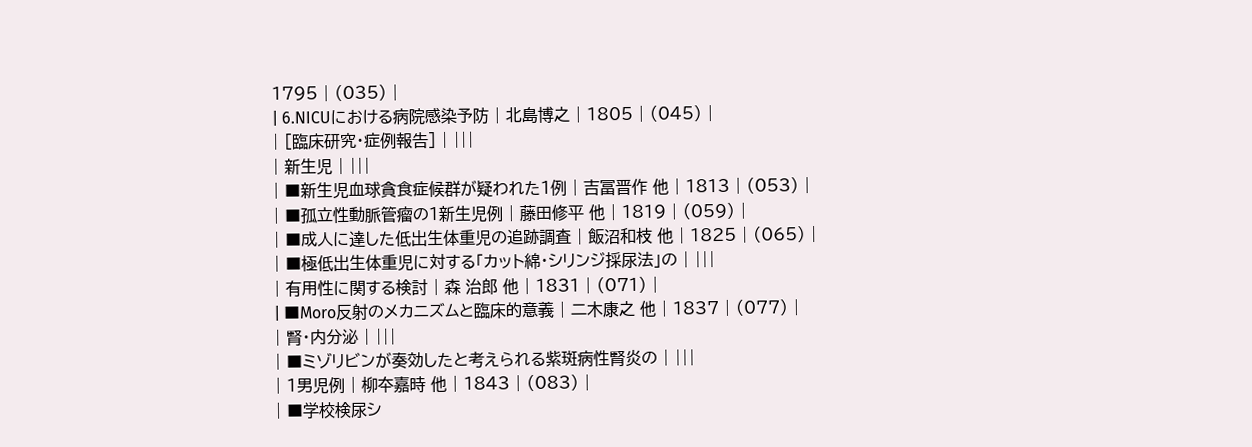1795 | (035) |
| 6.NICUにおける病院感染予防 | 北島博之 | 1805 | (045) |
| [臨床研究・症例報告] | |||
| 新生児 | |||
| ■新生児血球貪食症候群が疑われた1例 | 吉冨晋作 他 | 1813 | (053) |
| ■孤立性動脈管瘤の1新生児例 | 藤田修平 他 | 1819 | (059) |
| ■成人に達した低出生体重児の追跡調査 | 飯沼和枝 他 | 1825 | (065) |
| ■極低出生体重児に対する「カット綿・シリンジ採尿法」の | |||
| 有用性に関する検討 | 森 治郎 他 | 1831 | (071) |
| ■Moro反射のメカニズムと臨床的意義 | 二木康之 他 | 1837 | (077) |
| 腎・内分泌 | |||
| ■ミゾリビンが奏効したと考えられる紫斑病性腎炎の | |||
| 1男児例 | 柳夲嘉時 他 | 1843 | (083) |
| ■学校検尿シ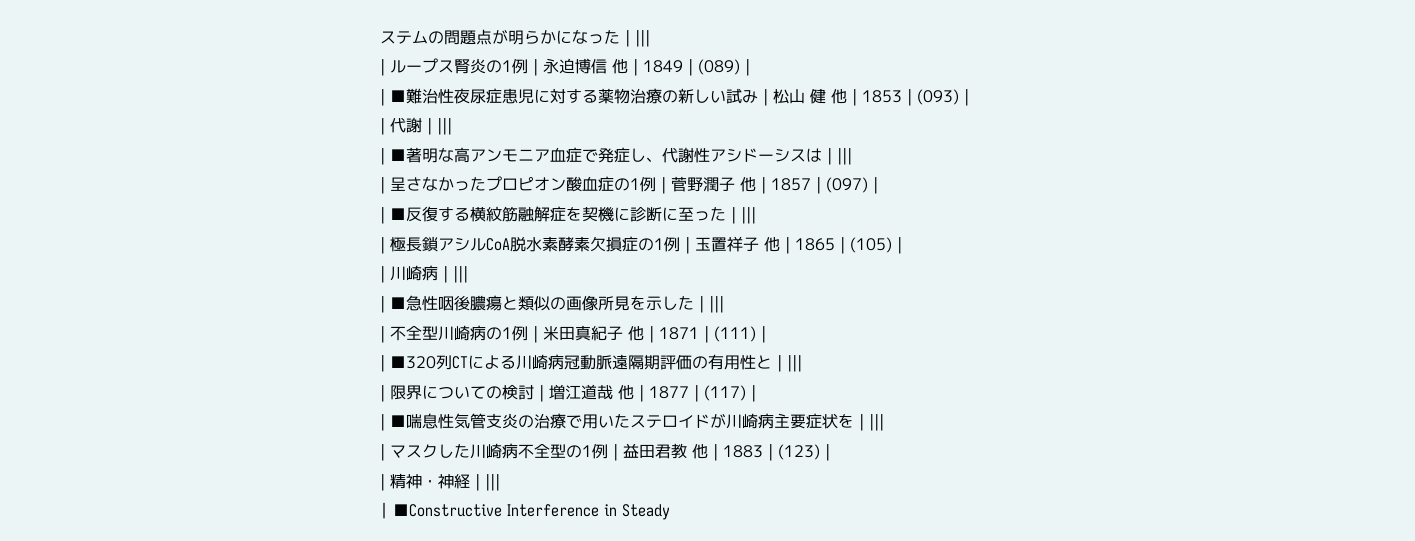ステムの問題点が明らかになった | |||
| ループス腎炎の1例 | 永迫博信 他 | 1849 | (089) |
| ■難治性夜尿症患児に対する薬物治療の新しい試み | 松山 健 他 | 1853 | (093) |
| 代謝 | |||
| ■著明な高アンモニア血症で発症し、代謝性アシドーシスは | |||
| 呈さなかったプロピオン酸血症の1例 | 菅野潤子 他 | 1857 | (097) |
| ■反復する横紋筋融解症を契機に診断に至った | |||
| 極長鎖アシルCoA脱水素酵素欠損症の1例 | 玉置祥子 他 | 1865 | (105) |
| 川崎病 | |||
| ■急性咽後膿瘍と類似の画像所見を示した | |||
| 不全型川崎病の1例 | 米田真紀子 他 | 1871 | (111) |
| ■320列CTによる川崎病冠動脈遠隔期評価の有用性と | |||
| 限界についての検討 | 増江道哉 他 | 1877 | (117) |
| ■喘息性気管支炎の治療で用いたステロイドが川崎病主要症状を | |||
| マスクした川崎病不全型の1例 | 益田君教 他 | 1883 | (123) |
| 精神・神経 | |||
| ■Constructive Interference in Steady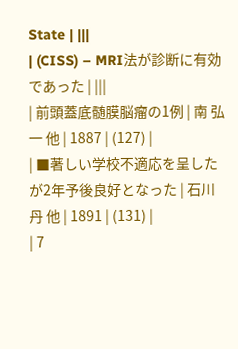State | |||
| (CISS) – MRI法が診断に有効であった | |||
| 前頭蓋底髄膜脳瘤の1例 | 南 弘一 他 | 1887 | (127) |
| ■著しい学校不適応を呈したが2年予後良好となった | 石川 丹 他 | 1891 | (131) |
| 7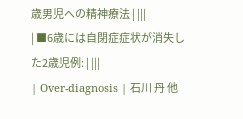歳男児への精神療法 | |||
| ■6歳には自閉症症状が消失した2歳児例: | |||
| Over-diagnosis | 石川 丹 他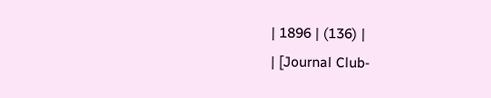| 1896 | (136) |
| [Journal Club-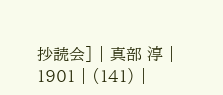抄読会] | 真部 淳 | 1901 | (141) |